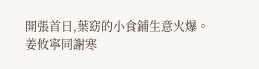開張首日,葉窈的小食鋪生意火爆。
姜攸寧同謝寒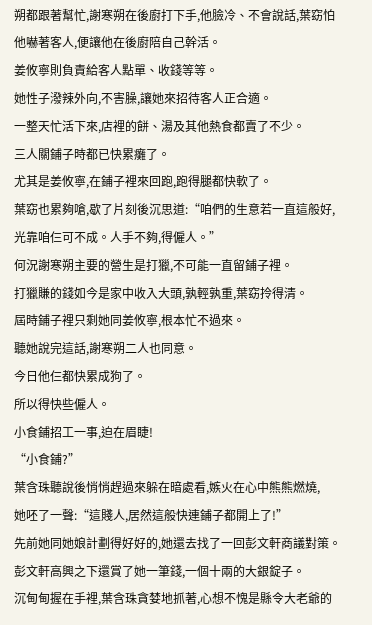朔都跟著幫忙,謝寒朔在後廚打下手,他臉冷、不會說話,葉窈怕他嚇著客人,便讓他在後廚陪自己幹活。
姜攸寧則負責給客人點單、收錢等等。
她性子潑辣外向,不害臊,讓她來招待客人正合適。
一整天忙活下來,店裡的餅、湯及其他熱食都賣了不少。
三人關鋪子時都已快累癱了。
尤其是姜攸寧,在鋪子裡來回跑,跑得腿都快軟了。
葉窈也累夠嗆,歇了片刻後沉思道:“咱們的生意若一直這般好,光靠咱仨可不成。人手不夠,得僱人。”
何況謝寒朔主要的營生是打獵,不可能一直留鋪子裡。
打獵賺的錢如今是家中收入大頭,孰輕孰重,葉窈拎得清。
屆時鋪子裡只剩她同姜攸寧,根本忙不過來。
聽她說完這話,謝寒朔二人也同意。
今日他仨都快累成狗了。
所以得快些僱人。
小食鋪招工一事,迫在眉睫!
“小食鋪?”
葉含珠聽說後悄悄趕過來躲在暗處看,嫉火在心中熊熊燃燒,
她呸了一聲:“這賤人,居然這般快連鋪子都開上了!”
先前她同她娘計劃得好好的,她還去找了一回彭文軒商議對策。
彭文軒高興之下還賞了她一筆錢,一個十兩的大銀錠子。
沉甸甸握在手裡,葉含珠貪婪地抓著,心想不愧是縣令大老爺的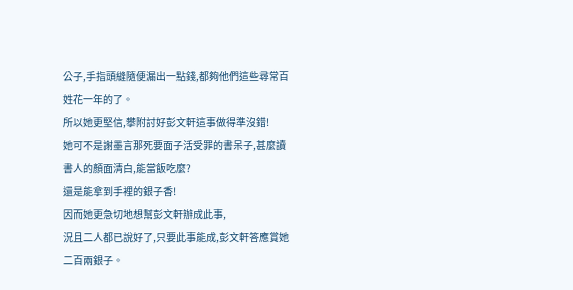公子,手指頭縫隨便漏出一點錢,都夠他們這些尋常百姓花一年的了。
所以她更堅信,攀附討好彭文軒這事做得準沒錯!
她可不是謝墨言那死要面子活受罪的書呆子,甚麼讀書人的顏面清白,能當飯吃麼?
還是能拿到手裡的銀子香!
因而她更急切地想幫彭文軒辦成此事,
況且二人都已說好了,只要此事能成,彭文軒答應賞她二百兩銀子。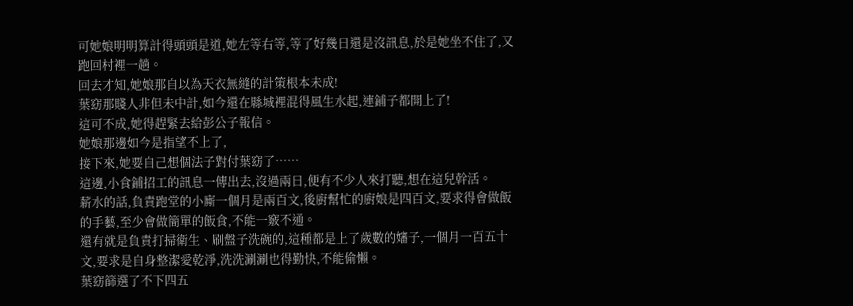可她娘明明算計得頭頭是道,她左等右等,等了好幾日還是沒訊息,於是她坐不住了,又跑回村裡一趟。
回去才知,她娘那自以為天衣無縫的計策根本未成!
葉窈那賤人非但未中計,如今還在縣城裡混得風生水起,連鋪子都開上了!
這可不成,她得趕緊去給彭公子報信。
她娘那邊如今是指望不上了,
接下來,她要自己想個法子對付葉窈了……
這邊,小食鋪招工的訊息一傳出去,沒過兩日,便有不少人來打聽,想在這兒幹活。
薪水的話,負責跑堂的小廝一個月是兩百文,後廚幫忙的廚娘是四百文,要求得會做飯的手藝,至少會做簡單的飯食,不能一竅不通。
還有就是負責打掃衛生、刷盤子洗碗的,這種都是上了歲數的嬸子,一個月一百五十文,要求是自身整潔愛乾淨,洗洗涮涮也得勤快,不能偷懶。
葉窈篩選了不下四五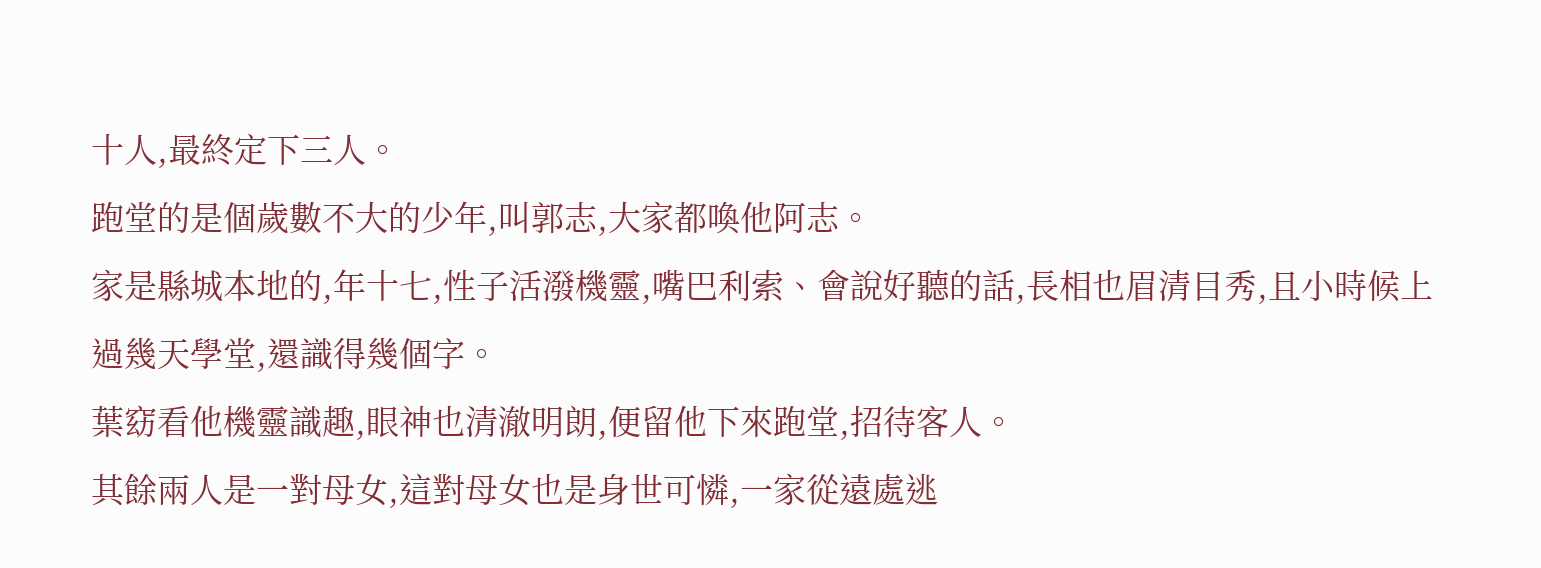十人,最終定下三人。
跑堂的是個歲數不大的少年,叫郭志,大家都喚他阿志。
家是縣城本地的,年十七,性子活潑機靈,嘴巴利索、會說好聽的話,長相也眉清目秀,且小時候上過幾天學堂,還識得幾個字。
葉窈看他機靈識趣,眼神也清澈明朗,便留他下來跑堂,招待客人。
其餘兩人是一對母女,這對母女也是身世可憐,一家從遠處逃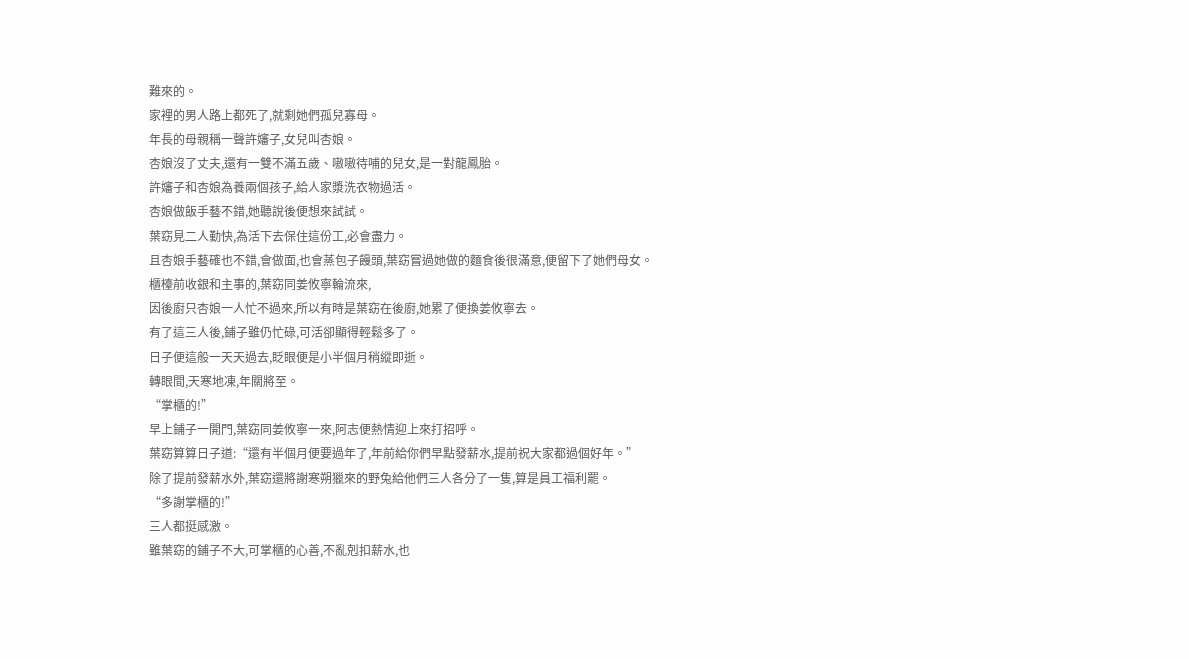難來的。
家裡的男人路上都死了,就剩她們孤兒寡母。
年長的母親稱一聲許嬸子,女兒叫杏娘。
杏娘沒了丈夫,還有一雙不滿五歲、嗷嗷待哺的兒女,是一對龍鳳胎。
許嬸子和杏娘為養兩個孩子,給人家漿洗衣物過活。
杏娘做飯手藝不錯,她聽說後便想來試試。
葉窈見二人勤快,為活下去保住這份工,必會盡力。
且杏娘手藝確也不錯,會做面,也會蒸包子饅頭,葉窈嘗過她做的麵食後很滿意,便留下了她們母女。
櫃檯前收銀和主事的,葉窈同姜攸寧輪流來,
因後廚只杏娘一人忙不過來,所以有時是葉窈在後廚,她累了便換姜攸寧去。
有了這三人後,鋪子雖仍忙碌,可活卻顯得輕鬆多了。
日子便這般一天天過去,眨眼便是小半個月稍縱即逝。
轉眼間,天寒地凍,年關將至。
“掌櫃的!”
早上鋪子一開門,葉窈同姜攸寧一來,阿志便熱情迎上來打招呼。
葉窈算算日子道:“還有半個月便要過年了,年前給你們早點發薪水,提前祝大家都過個好年。”
除了提前發薪水外,葉窈還將謝寒朔獵來的野兔給他們三人各分了一隻,算是員工福利罷。
“多謝掌櫃的!”
三人都挺感激。
雖葉窈的鋪子不大,可掌櫃的心善,不亂剋扣薪水,也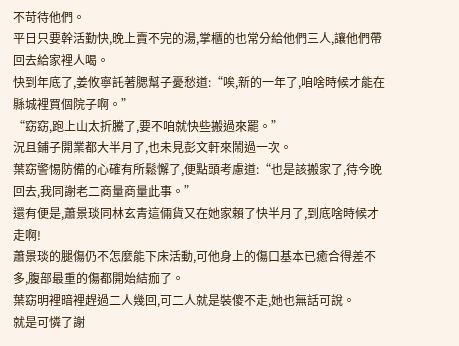不苛待他們。
平日只要幹活勤快,晚上賣不完的湯,掌櫃的也常分給他們三人,讓他們帶回去給家裡人喝。
快到年底了,姜攸寧託著腮幫子憂愁道:“唉,新的一年了,咱啥時候才能在縣城裡買個院子啊。”
“窈窈,跑上山太折騰了,要不咱就快些搬過來罷。”
況且鋪子開業都大半月了,也未見彭文軒來鬧過一次。
葉窈警惕防備的心確有所鬆懈了,便點頭考慮道:“也是該搬家了,待今晚回去,我同謝老二商量商量此事。”
還有便是,蕭景琰同林玄青這倆貨又在她家賴了快半月了,到底啥時候才走啊!
蕭景琰的腿傷仍不怎麼能下床活動,可他身上的傷口基本已癒合得差不多,腹部最重的傷都開始結痂了。
葉窈明裡暗裡趕過二人幾回,可二人就是裝傻不走,她也無話可說。
就是可憐了謝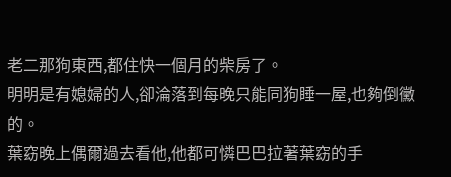老二那狗東西,都住快一個月的柴房了。
明明是有媳婦的人,卻淪落到每晚只能同狗睡一屋,也夠倒黴的。
葉窈晚上偶爾過去看他,他都可憐巴巴拉著葉窈的手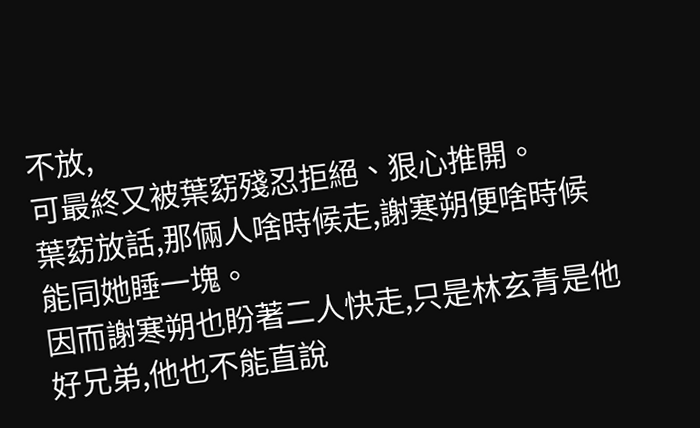不放,
可最終又被葉窈殘忍拒絕、狠心推開。
葉窈放話,那倆人啥時候走,謝寒朔便啥時候能同她睡一塊。
因而謝寒朔也盼著二人快走,只是林玄青是他好兄弟,他也不能直說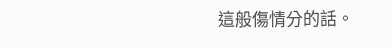這般傷情分的話。